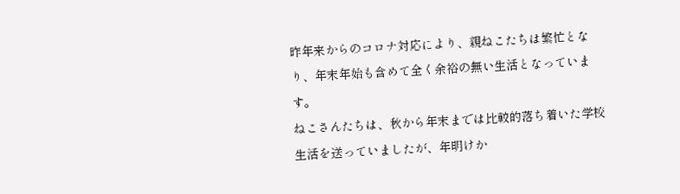昨年来からのコロナ対応により、親ねこたちは繁忙となり、年末年始も含めて全く余裕の無い生活となっています。
ねこさんたちは、秋から年末までは比較的落ち着いた学校生活を送っていましたが、年明けか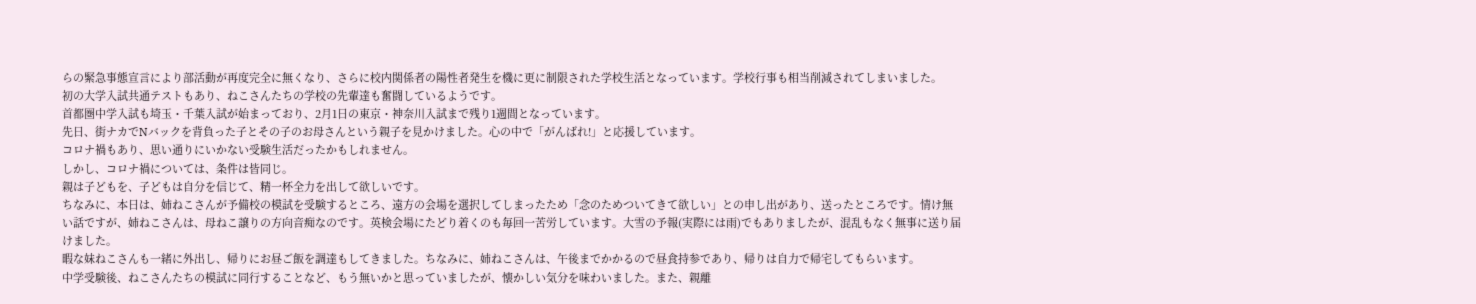らの緊急事態宣言により部活動が再度完全に無くなり、さらに校内関係者の陽性者発生を機に更に制限された学校生活となっています。学校行事も相当削減されてしまいました。
初の大学入試共通テストもあり、ねこさんたちの学校の先輩達も奮闘しているようです。
首都圏中学入試も埼玉・千葉入試が始まっており、2月1日の東京・神奈川入試まで残り1週間となっています。
先日、街ナカでNバックを背負った子とその子のお母さんという親子を見かけました。心の中で「がんばれ!」と応援しています。
コロナ禍もあり、思い通りにいかない受験生活だったかもしれません。
しかし、コロナ禍については、条件は皆同じ。
親は子どもを、子どもは自分を信じて、精一杯全力を出して欲しいです。
ちなみに、本日は、姉ねこさんが予備校の模試を受験するところ、遠方の会場を選択してしまったため「念のためついてきて欲しい」との申し出があり、送ったところです。情け無い話ですが、姉ねこさんは、母ねこ譲りの方向音痴なのです。英検会場にたどり着くのも毎回一苦労しています。大雪の予報(実際には雨)でもありましたが、混乱もなく無事に送り届けました。
暇な妹ねこさんも一緒に外出し、帰りにお昼ご飯を調達もしてきました。ちなみに、姉ねこさんは、午後までかかるので昼食持参であり、帰りは自力で帰宅してもらいます。
中学受験後、ねこさんたちの模試に同行することなど、もう無いかと思っていましたが、懐かしい気分を味わいました。また、親離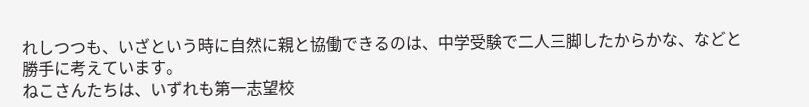れしつつも、いざという時に自然に親と協働できるのは、中学受験で二人三脚したからかな、などと勝手に考えています。
ねこさんたちは、いずれも第一志望校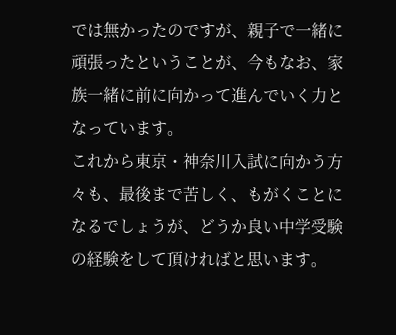では無かったのですが、親子で一緒に頑張ったということが、今もなお、家族一緒に前に向かって進んでいく力となっています。
これから東京・神奈川入試に向かう方々も、最後まで苦しく、もがくことになるでしょうが、どうか良い中学受験の経験をして頂ければと思います。